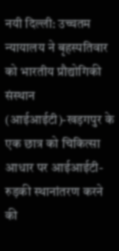नयी दिल्ली: उच्चतम न्यायालय ने बृहस्पतिवार को भारतीय प्रौद्योगिकी संस्थान (आईआईटी)-खड़गपुर के एक छात्र को चिकित्सा आधार पर आईआईटी-रुड़की स्थानांतरण करने की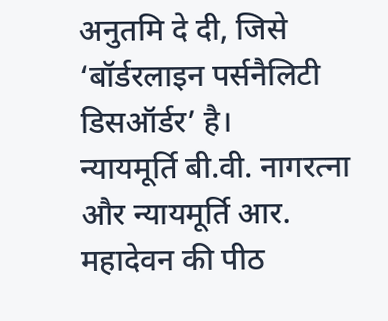अनुतमि दे दी, जिसे ‘बॉर्डरलाइन पर्सनैलिटी डिसऑर्डर’ है।
न्यायमूर्ति बी.वी. नागरत्ना और न्यायमूर्ति आर. महादेवन की पीठ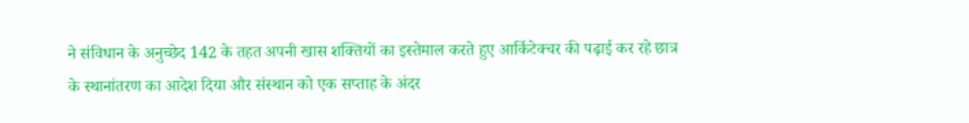ने संविधान के अनुच्छेद 142 के तहत अपनी खास शक्तियों का इस्तेमाल करते हुए आर्किटेक्चर की पढ़ाई कर रहे छात्र के स्थानांतरण का आदेश दिया और संस्थान को एक सप्ताह के अंदर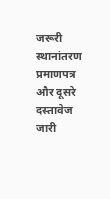जरूरी स्थानांतरण प्रमाणपत्र और दूसरे दस्तावेज जारी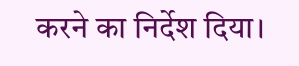करने का निर्देश दिया।